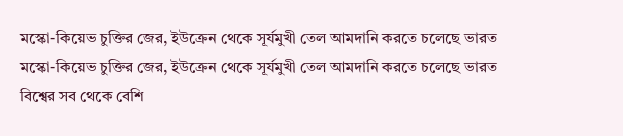মস্কো-কিয়েভ চুক্তির জের, ইউক্রেন থেকে সূর্যমুখী তেল আমদানি করতে চলেছে ভারত
মস্কো-কিয়েভ চুক্তির জের, ইউক্রেন থেকে সূর্যমুখী তেল আমদানি করতে চলেছে ভারত
বিশ্বের সব থেকে বেশি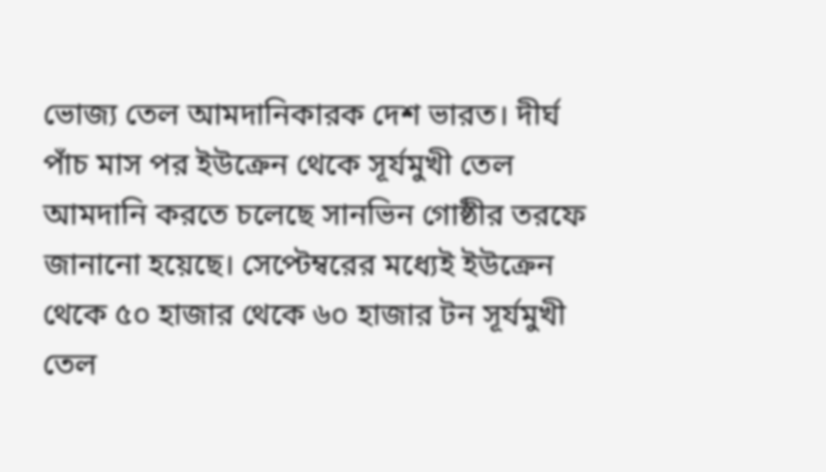ভোজ্য তেল আমদানিকারক দেশ ভারত। দীর্ঘ পাঁচ মাস পর ইউক্রেন থেকে সূর্যমুখী তেল আমদানি করতে চলেছে সানভিন গোষ্ঠীর তরফে জানানো হয়েছে। সেপ্টেম্বরের মধ্যেই ইউক্রেন থেকে ৫০ হাজার থেকে ৬০ হাজার টন সূর্যমুখী তেল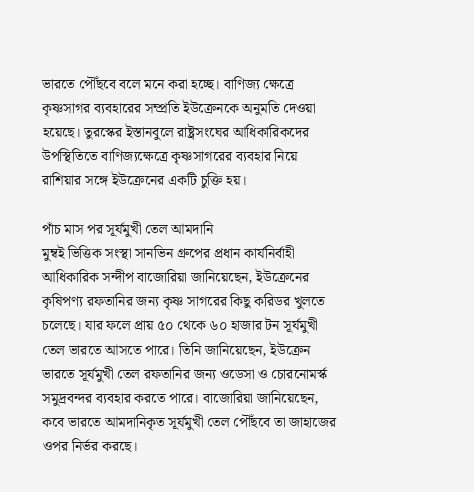ভারতে পৌঁছবে বলে মনে করা হচ্ছে। বাণিজ্য ক্ষেত্রে কৃষ্ণসাগর ব্যবহারের সম্প্রতি ইউক্রেনকে অনুমতি দেওয়া হয়েছে। তুরস্কের ইস্তানবুলে রাষ্ট্রসংঘের আধিকারিকদের উপস্থিতিতে বাণিজ্যক্ষেত্রে কৃষ্ণসাগরের ব্যবহার নিয়ে রাশিয়ার সঙ্গে ইউক্রেনের একটি চুক্তি হয়।

পাঁচ মাস পর সূর্যমুখী তেল আমদানি
মুম্বই ভিত্তিক সংস্থা সানভিন গ্রুপের প্রধান কার্যনির্বাহী আধিকারিক সন্দীপ বাজোরিয়া জানিয়েছেন, ইউক্রেনের কৃষিপণ্য রফতানির জন্য কৃষ্ণ সাগরের কিছু করিডর খুলতে চলেছে। যার ফলে প্রায় ৫০ থেকে ৬০ হাজার টন সূর্যমুখী তেল ভারতে আসতে পারে। তিনি জানিয়েছেন, ইউক্রেন ভারতে সূর্যমুখী তেল রফতানির জন্য ওডেসা ও চোরনোমর্স্ক সমুদ্রবন্দর ব্যবহার করতে পারে। বাজোরিয়া জানিয়েছেন, কবে ভারতে আমদানিকৃত সূর্যমুখী তেল পৌঁছবে তা জাহাজের ওপর নির্ভর করছে।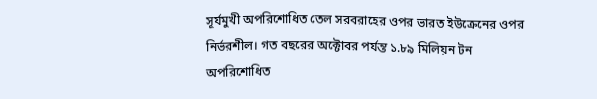সূর্যমুখী অপরিশোধিত তেল সরবরাহের ওপর ভারত ইউক্রেনের ওপর নির্ভরশীল। গত বছরের অক্টোবর পর্যন্ত ১.৮৯ মিলিয়ন টন অপরিশোধিত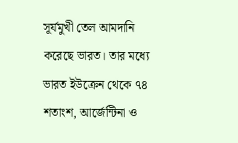সূর্যমুখী তেল আমদানি করেছে ভারত। তার মধ্যে ভারত ইউক্রেন থেকে ৭৪ শতাংশ, আর্জেন্টিনা ও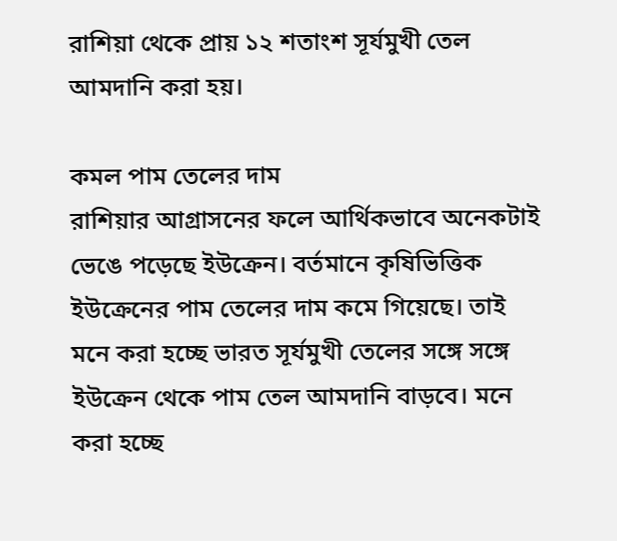রাশিয়া থেকে প্রায় ১২ শতাংশ সূর্যমুখী তেল আমদানি করা হয়।

কমল পাম তেলের দাম
রাশিয়ার আগ্রাসনের ফলে আর্থিকভাবে অনেকটাই ভেঙে পড়েছে ইউক্রেন। বর্তমানে কৃষিভিত্তিক ইউক্রেনের পাম তেলের দাম কমে গিয়েছে। তাই মনে করা হচ্ছে ভারত সূর্যমুখী তেলের সঙ্গে সঙ্গে ইউক্রেন থেকে পাম তেল আমদানি বাড়বে। মনে করা হচ্ছে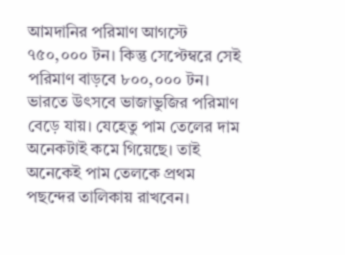আমদানির পরিমাণ আগস্টে ৭৫০,০০০ টন। কিন্তু সেপ্টেম্বরে সেই পরিমাণ বাড়বে ৮০০,০০০ টন। ভারতে উৎসবে ভাজাভুজির পরিমাণ বেড়ে যায়। যেহেতু পাম তেলের দাম অনেকটাই কমে গিয়েছে। তাই অনেকেই পাম তেলকে প্রথম পছন্দের তালিকায় রাখবেন।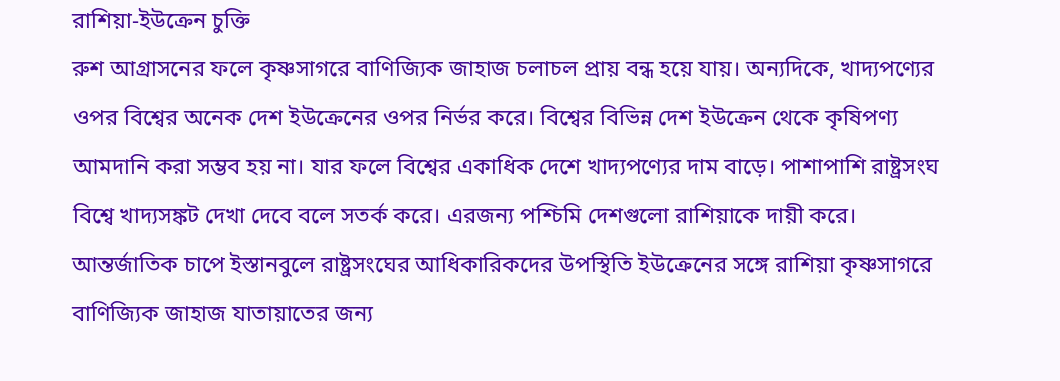রাশিয়া-ইউক্রেন চুক্তি
রুশ আগ্রাসনের ফলে কৃষ্ণসাগরে বাণিজ্যিক জাহাজ চলাচল প্রায় বন্ধ হয়ে যায়। অন্যদিকে, খাদ্যপণ্যের ওপর বিশ্বের অনেক দেশ ইউক্রেনের ওপর নির্ভর করে। বিশ্বের বিভিন্ন দেশ ইউক্রেন থেকে কৃষিপণ্য আমদানি করা সম্ভব হয় না। যার ফলে বিশ্বের একাধিক দেশে খাদ্যপণ্যের দাম বাড়ে। পাশাপাশি রাষ্ট্রসংঘ বিশ্বে খাদ্যসঙ্কট দেখা দেবে বলে সতর্ক করে। এরজন্য পশ্চিমি দেশগুলো রাশিয়াকে দায়ী করে। আন্তর্জাতিক চাপে ইস্তানবুলে রাষ্ট্রসংঘের আধিকারিকদের উপস্থিতি ইউক্রেনের সঙ্গে রাশিয়া কৃষ্ণসাগরে বাণিজ্যিক জাহাজ যাতায়াতের জন্য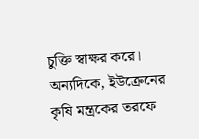চুক্তি স্বাক্ষর করে। অন্যদিকে, ইউক্রেনের কৃষি মন্ত্রকের তরফে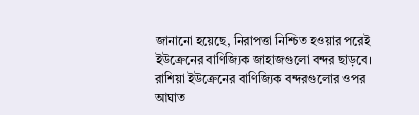জানানো হয়েছে, নিরাপত্তা নিশ্চিত হওয়ার পরেই ইউক্রেনের বাণিজ্যিক জাহাজগুলো বন্দর ছাড়বে। রাশিয়া ইউক্রেনের বাণিজ্যিক বন্দরগুলোর ওপর আঘাত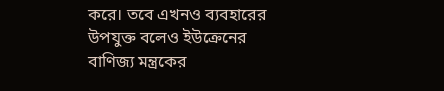করে। তবে এখনও ব্যবহারের উপযুক্ত বলেও ইউক্রেনের বাণিজ্য মন্ত্রকের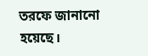তরফে জানানো হয়েছে।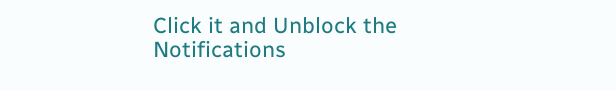Click it and Unblock the Notifications